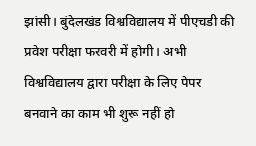झांसी। बुंदेलखंड विश्वविद्यालय में पीएचडी की प्रवेश परीक्षा फरवरी में होगी। अभी विश्वविद्यालय द्वारा परीक्षा के लिए पेपर बनवाने का काम भी शुरू नहीं हो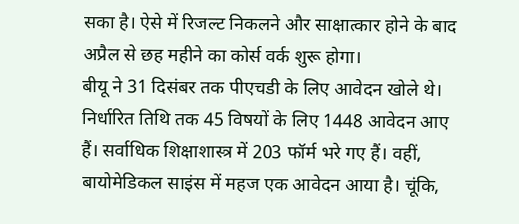सका है। ऐसे में रिजल्ट निकलने और साक्षात्कार होने के बाद अप्रैल से छह महीने का कोर्स वर्क शुरू होगा।
बीयू ने 31 दिसंबर तक पीएचडी के लिए आवेदन खोले थे। निर्धारित तिथि तक 45 विषयों के लिए 1448 आवेदन आए हैं। सर्वाधिक शिक्षाशास्त्र में 203 फॉर्म भरे गए हैं। वहीं, बायोमेडिकल साइंस में महज एक आवेदन आया है। चूंकि,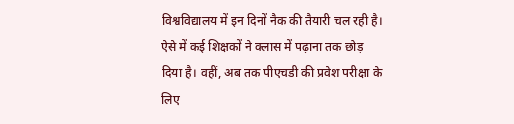विश्वविद्यालय में इन दिनों नैक की तैयारी चल रही है। ऐसे में कई शिक्षकों ने क्लास में पढ़ाना तक छोड़ दिया है। वहीं, अब तक पीएचडी की प्रवेश परीक्षा के लिए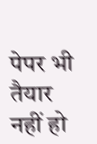पेपर भी तैयार नहीं हो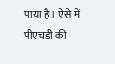पाया है। ऐसे में पीएचडी की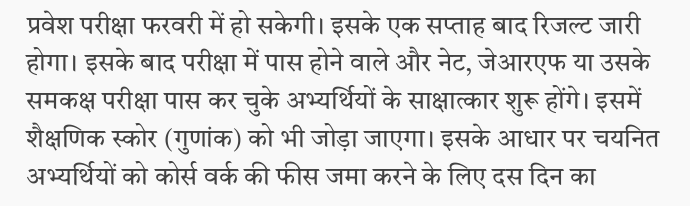प्रवेश परीक्षा फरवरी में हो सकेगी। इसके एक सप्ताह बाद रिजल्ट जारी होगा। इसके बाद परीक्षा में पास होने वाले और नेट, जेआरएफ या उसके समकक्ष परीक्षा पास कर चुके अभ्यर्थियों के साक्षात्कार शुरू होंगे। इसमें शैक्षणिक स्कोर (गुणांक) को भी जोड़ा जाएगा। इसके आधार पर चयनित अभ्यर्थियों को कोर्स वर्क की फीस जमा करने के लिए दस दिन का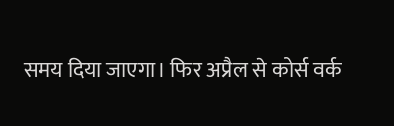समय दिया जाएगा। फिर अप्रैल से कोर्स वर्क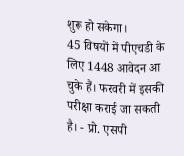शुरू हो सकेगा।
45 विषयों में पीएचडी के लिए 1448 आवेदन आ चुके हैं। फरवरी में इसकी परीक्षा कराई जा सकती है। - प्रो. एसपी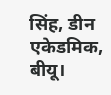सिंह, डीन एकेडमिक, बीयू।